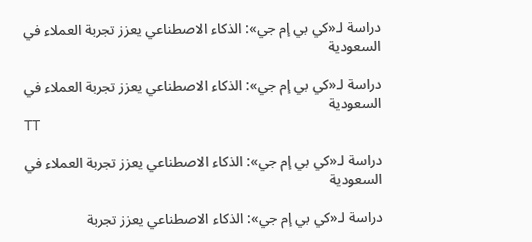دراسة لـ«كي بي إم جي»: الذكاء الاصطناعي يعزز تجربة العملاء في السعودية

دراسة لـ«كي بي إم جي»: الذكاء الاصطناعي يعزز تجربة العملاء في السعودية
TT

دراسة لـ«كي بي إم جي»: الذكاء الاصطناعي يعزز تجربة العملاء في السعودية

دراسة لـ«كي بي إم جي»: الذكاء الاصطناعي يعزز تجربة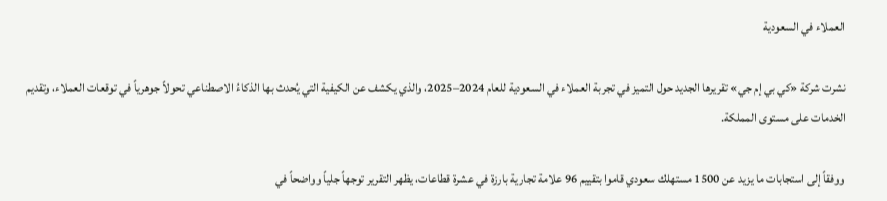العملاء في السعودية

نشرت شركة «كي بي إم جي» تقريرها الجديد حول التميز في تجربة العملاء في السعودية للعام 2024–2025، والذي يكشف عن الكيفية التي يُحدث بها الذكاءُ الاصطناعي تحولاً جوهرياً في توقعات العملاء، وتقديم الخدمات على مستوى المملكة.

ووفقاً إلى استجابات ما يزيد عن 1500 مستهلك سعودي قاموا بتقييم 96 علامة تجارية بارزة في عشرة قطاعات، يظهر التقرير توجهاً جلياً وواضحاً في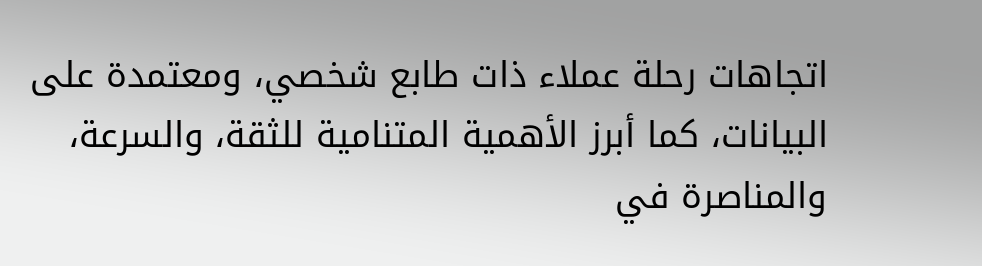اتجاهات رحلة عملاء ذات طابع شخصي، ومعتمدة على البيانات، كما أبرز الأهمية المتنامية للثقة، والسرعة، والمناصرة في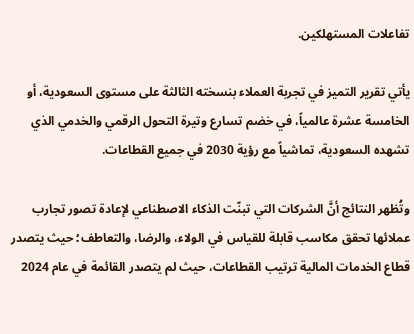تفاعلات المستهلكين.

يأتي تقرير التميز في تجربة العملاء بنسخته الثالثة على مستوى السعودية، أو الخامسة عشرة عالمياً، في خضم تسارع وتيرة التحول الرقمي والخدمي الذي تشهده السعودية، تماشياً مع رؤية 2030 في جميع القطاعات.

وتُظهر النتائج أنَّ الشركات التي تبنّت الذكاء الاصطناعي لإعادة تصور تجارب عملائها تحقق مكاسب قابلة للقياس في الولاء، والرضا، والتعاطف؛ حيث يتصدر قطاع الخدمات المالية ترتيب القطاعات، حيث لم يتصدر القائمة في عام 2024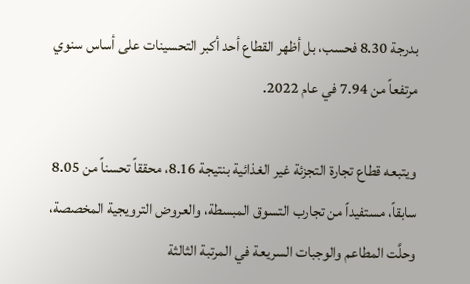بدرجة 8.30 فحسب، بل أظهر القطاع أحد أكبر التحسينات على أساس سنوي مرتفعاً من 7.94 في عام 2022.

ويتبعه قطاع تجارة التجزئة غير الغذائية بنتيجة 8.16، محققاً تحسناً من 8.05 سابقاً، مستفيداً من تجارب التسوق المبسطة، والعروض الترويجية المخصصة، وحلَّت المطاعم والوجبات السريعة في المرتبة الثالثة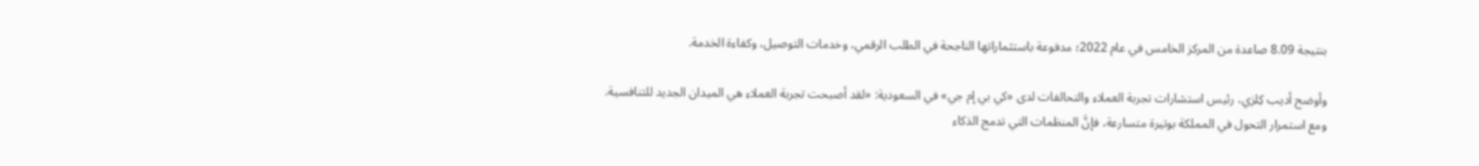بنتيجة 8.09 صاعدة من المركز الخامس في عام 2022؛ مدفوعة باستثماراتها الناجحة في الطلب الرقمي، وخدمات التوصيل، وكفاءة الخدمة.

وأوضح أديب كِلزي، رئيس استشارات تجربة العملاء والتحالفات لدى «كي بي إم جي» في السعودية: «لقد أصبحت تجربة العملاء هي الميدان الجديد للتنافسية. ومع استمرار التحول في المملكة بوتيرة متسارعة، فإنَّ المنظمات التي تدمج الذكاء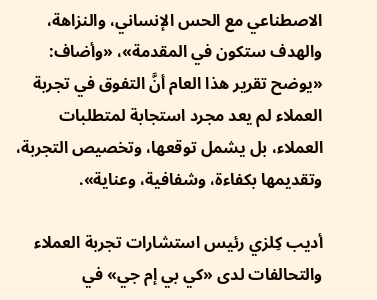الاصطناعي مع الحس الإنساني، والنزاهة، والهدف ستكون في المقدمة»، «وأضاف: «يوضح تقرير هذا العام أنَّ التفوق في تجربة العملاء لم يعد مجرد استجابة لمتطلبات العملاء، بل يشمل توقعها، وتخصيص التجربة، وتقديمها بكفاءة، وشفافية، وعناية».

أديب كِلزي رئيس استشارات تجربة العملاء والتحالفات لدى «كي بي إم جي» في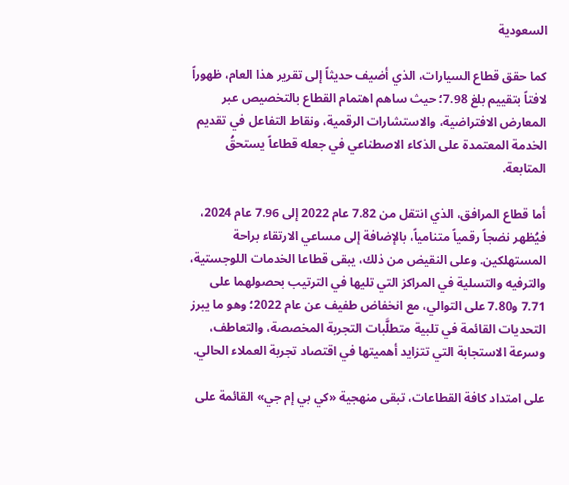السعودية

كما حقق قطاع السيارات، الذي أضيف حديثاً إلى تقرير هذا العام، ظهوراً لافتاً بتقييم بلغ 7.98؛ حيث ساهم اهتمام القطاع بالتخصيص عبر المعارض الافتراضية، والاستشارات الرقمية، ونقاط التفاعل في تقديم الخدمة المعتمدة على الذكاء الاصطناعي في جعله قطاعاً يستحقُ المتابعة.

أما قطاع المرافق، الذي انتقل من 7.82 عام 2022 إلى 7.96 عام 2024، فيُظهر نضجاً رقمياً متنامياً، بالإضافة إلى مساعي الارتقاء براحة المستهلكين. وعلى النقيض من ذلك، يبقى قطاعا الخدمات اللوجستية، والترفيه والتسلية في المراكز التي تليها في الترتيب بحصولهما على 7.71 و7.80 على التوالي، مع انخفاض طفيف عن عام 2022؛ وهو ما يبرز التحديات القائمة في تلبية متطلَّبات التجربة المخصصة، والتعاطف، وسرعة الاستجابة التي تتزايد أهميتها في اقتصاد تجربة العملاء الحالي.

على امتداد كافة القطاعات، تبقى منهجية «كي بي إم جي» القائمة على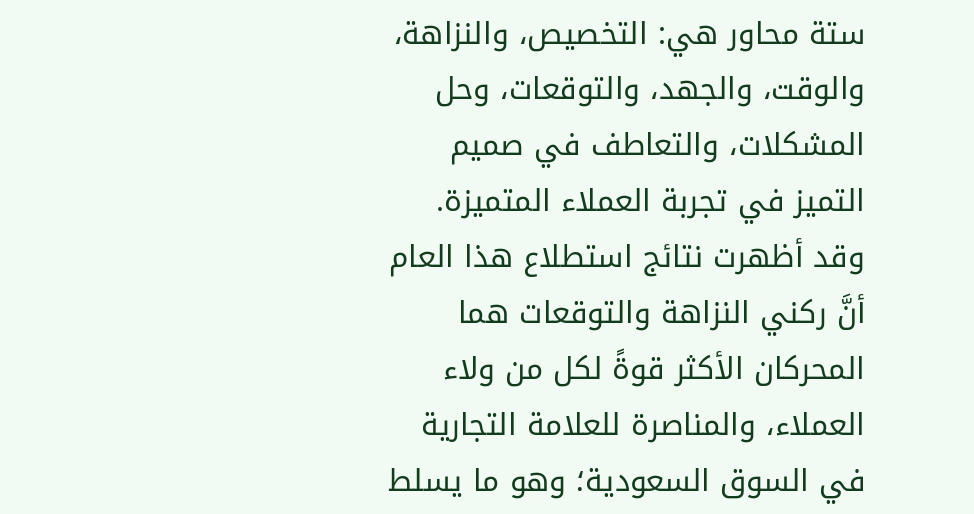ستة محاور هي: التخصيص، والنزاهة، والوقت، والجهد، والتوقعات، وحل المشكلات، والتعاطف في صميم التميز في تجربة العملاء المتميزة. وقد أظهرت نتائج استطلاع هذا العام أنَّ ركني النزاهة والتوقعات هما المحركان الأكثر قوةً لكل من ولاء العملاء، والمناصرة للعلامة التجارية في السوق السعودية؛ وهو ما يسلط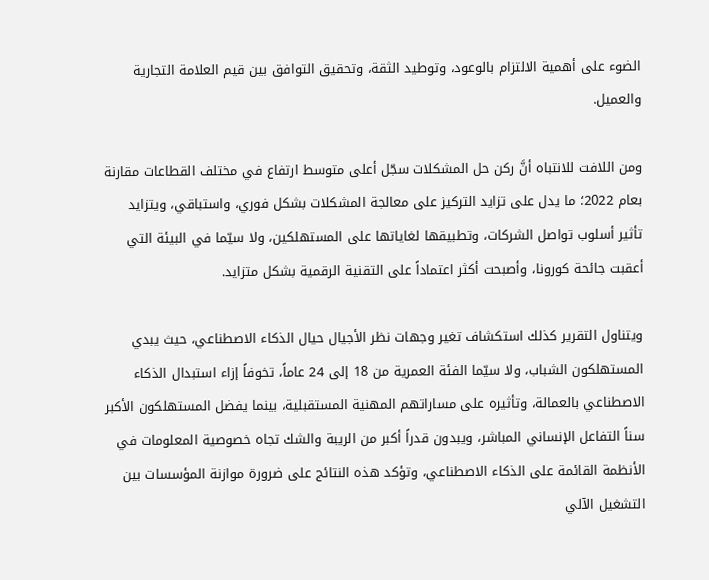الضوء على أهمية الالتزام بالوعود، وتوطيد الثقة، وتحقيق التوافق بين قيم العلامة التجارية والعميل.

ومن اللافت للانتباه أنَّ ركن حل المشكلات سجّل أعلى متوسط ارتفاع في مختلف القطاعات مقارنة بعام 2022؛ ما يدل على تزايد التركيز على معالجة المشكلات بشكل فوري، واستباقي، ويتزايد تأثير أسلوب تواصل الشركات، وتطبيقها لغاياتها على المستهلكين، ولا سيّما في البيئة التي أعقبت جائحة كورونا، وأصبحت أكثر اعتماداً على التقنية الرقمية بشكل متزايد.

ويتناول التقرير كذلك استكشاف تغير وجهات نظر الأجيال حيال الذكاء الاصطناعي، حيث يبدي المستهلكون الشباب، ولا سيّما الفئة العمرية من 18 إلى 24 عاماً، تخوفاً إزاء استبدال الذكاء الاصطناعي بالعمالة، وتأثيره على مساراتهم المهنية المستقبلية، بينما يفضل المستهلكون الأكبر سناً التفاعل الإنساني المباشر، ويبدون قدراً أكبر من الريبة والشك تجاه خصوصية المعلومات في الأنظمة القائمة على الذكاء الاصطناعي، وتؤكد هذه النتائج على ضرورة موازنة المؤسسات بين التشغيل الآلي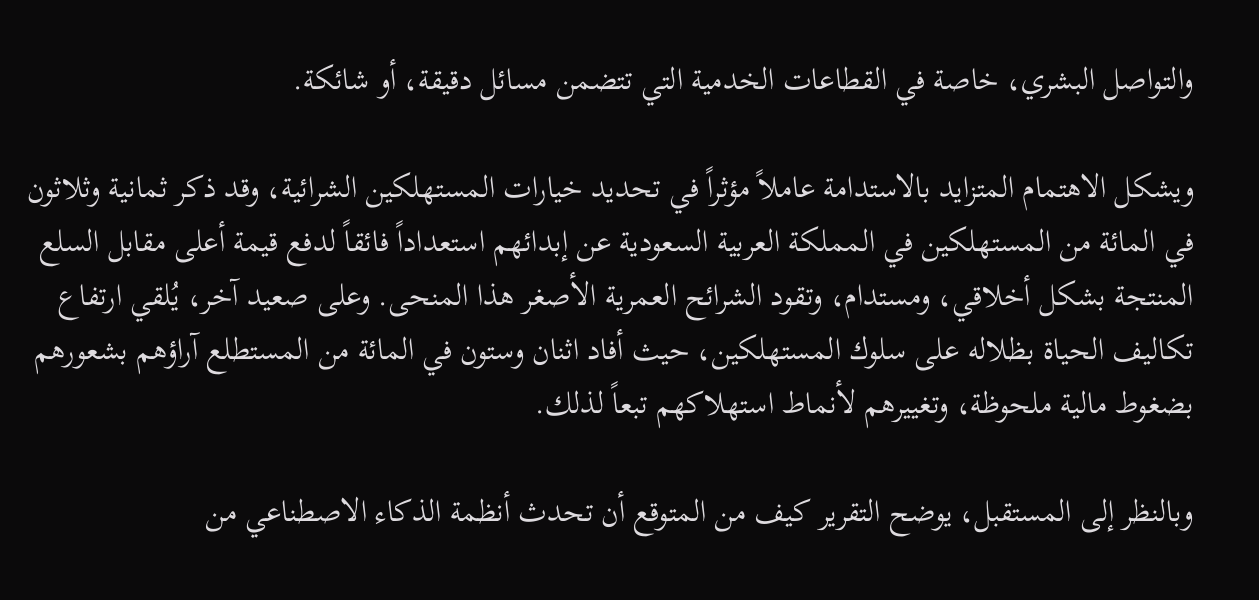والتواصل البشري، خاصة في القطاعات الخدمية التي تتضمن مسائل دقيقة، أو شائكة.

ويشكل الاهتمام المتزايد بالاستدامة عاملاً مؤثراً في تحديد خيارات المستهلكين الشرائية، وقد ذكر ثمانية وثلاثون في المائة من المستهلكين في المملكة العربية السعودية عن إبدائهم استعداداً فائقاً لدفع قيمة أعلى مقابل السلع المنتجة بشكل أخلاقي، ومستدام، وتقود الشرائح العمرية الأصغر هذا المنحى. وعلى صعيد آخر، يُلقي ارتفاع تكاليف الحياة بظلاله على سلوك المستهلكين، حيث أفاد اثنان وستون في المائة من المستطلع آراؤهم بشعورهم بضغوط مالية ملحوظة، وتغييرهم لأنماط استهلاكهم تبعاً لذلك.

وبالنظر إلى المستقبل، يوضح التقرير كيف من المتوقع أن تحدث أنظمة الذكاء الاصطناعي من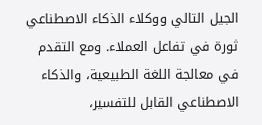الجيل التالي ووكلاء الذكاء الاصطناعي ثورة في تفاعل العملاء. ومع التقدم في معالجة اللغة الطبيعية، والذكاء الاصطناعي القابل للتفسير،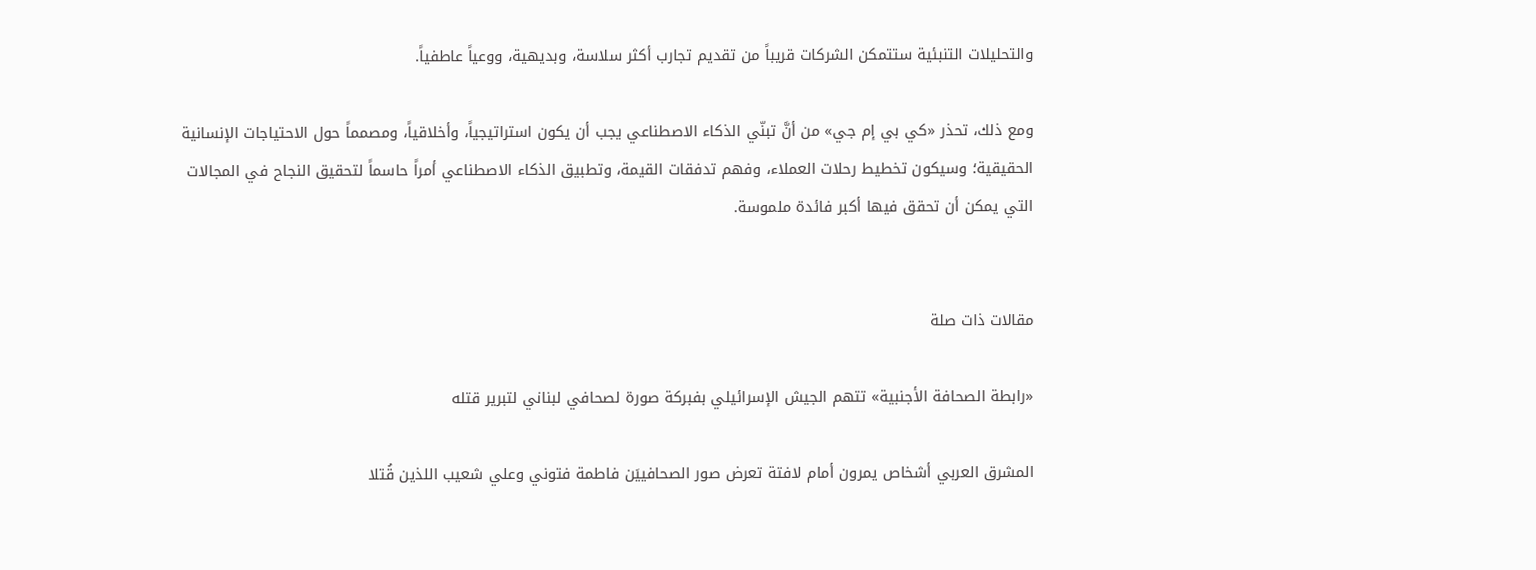والتحليلات التنبئية ستتمكن الشركات قريباً من تقديم تجارب أكثر سلاسة، وبديهية، ووعياً عاطفياً.

ومع ذلك، تحذر «كي بي إم جي» من أنَّ تبنّي الذكاء الاصطناعي يجب أن يكون استراتيجياً، وأخلاقياً، ومصمماً حول الاحتياجات الإنسانية الحقيقية؛ وسيكون تخطيط رحلات العملاء، وفهم تدفقات القيمة، وتطبيق الذكاء الاصطناعي أمراً حاسماً لتحقيق النجاح في المجالات التي يمكن أن تحقق فيها أكبر فائدة ملموسة.


مقالات ذات صلة

«رابطة الصحافة الأجنبية» تتهم الجيش الإسرائيلي بفبركة صورة لصحافي لبناني لتبرير قتله

المشرق العربي أشخاص يمرون أمام لافتة تعرض صور الصحافييَن فاطمة فتوني وعلي شعيب اللذين قُتلا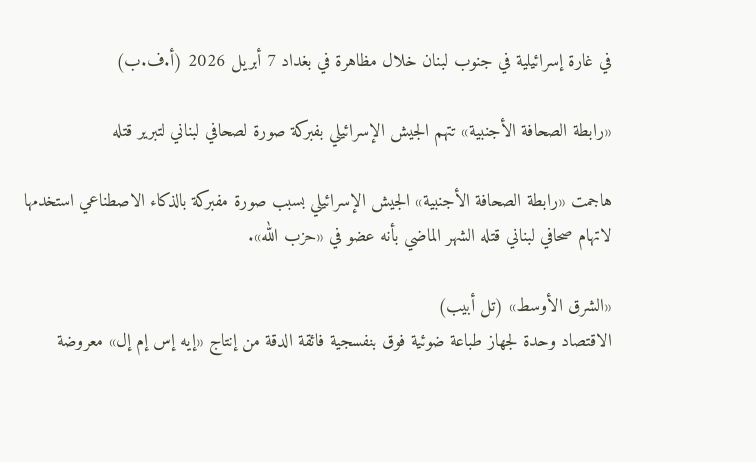في غارة إسرائيلية في جنوب لبنان خلال مظاهرة في بغداد 7 أبريل 2026 (أ.ف.ب)

«رابطة الصحافة الأجنبية» تتهم الجيش الإسرائيلي بفبركة صورة لصحافي لبناني لتبرير قتله

هاجمت «رابطة الصحافة الأجنبية» الجيش الإسرائيلي بسبب صورة مفبركة بالذكاء الاصطناعي استخدمها لاتهام صحافي لبناني قتله الشهر الماضي بأنه عضو في «حزب الله».

«الشرق الأوسط» (تل أبيب)
الاقتصاد وحدة لجهاز طباعة ضوئية فوق بنفسجية فائقة الدقة من إنتاج «إيه إس إم إل» معروضة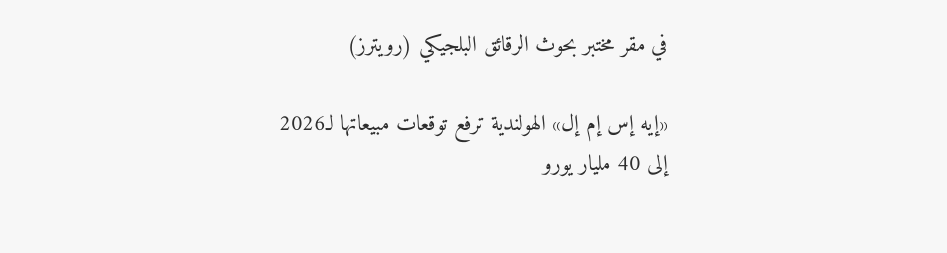في مقر مختبر بحوث الرقائق البلجيكي (رويترز)

«إيه إس إم إل» الهولندية ترفع توقعات مبيعاتها لـ2026 إلى 40 مليار يورو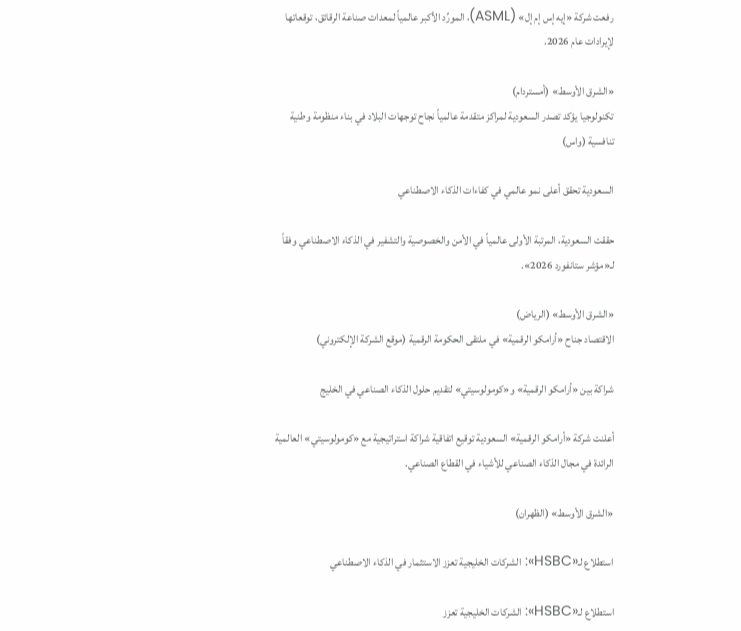رفعت شركة «إيه إس إم إل» (ASML)، المورِّد الأكبر عالمياً لمعدات صناعة الرقائق، توقعاتها لإيرادات عام 2026.

«الشرق الأوسط» (أمستردام)
تكنولوجيا يؤكد تصدر السعودية لمراكز متقدمة عالمياً نجاح توجهات البلاد في بناء منظومة وطنية تنافسية (واس)

السعودية تحقق أعلى نمو عالمي في كفاءات الذكاء الاصطناعي

حققت السعودية، المرتبة الأولى عالمياً في الأمن والخصوصية والتشفير في الذكاء الاصطناعي وفقاً لـ«مؤشر ستانفورد 2026».

«الشرق الأوسط» (الرياض)
الاقتصاد جناح «أرامكو الرقمية» في ملتقى الحكومة الرقمية (موقع الشركة الإلكتروني)

شراكة بين «أرامكو الرقمية» و«كومولوسيتي» لتقديم حلول الذكاء الصناعي في الخليج

أعلنت شركة «أرامكو الرقمية» السعودية توقيع اتفاقية شراكة استراتيجية مع «كومولوسيتي» العالمية الرائدة في مجال الذكاء الصناعي للأشياء في القطاع الصناعي.

«الشرق الأوسط» (الظهران)

استطلاع لـ«HSBC»: الشركات الخليجية تعزز الاستثمار في الذكاء الاصطناعي

استطلاع لـ«HSBC»: الشركات الخليجية تعزز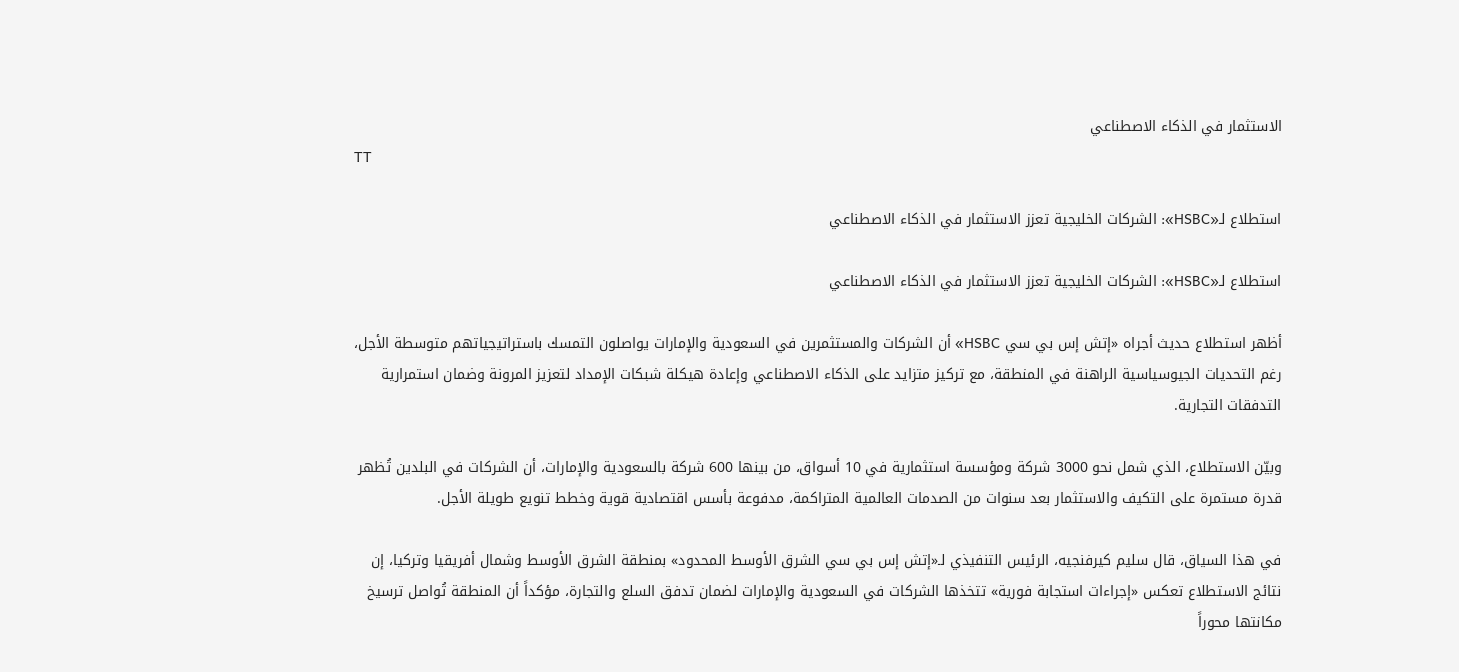الاستثمار في الذكاء الاصطناعي
TT

استطلاع لـ«HSBC»: الشركات الخليجية تعزز الاستثمار في الذكاء الاصطناعي

استطلاع لـ«HSBC»: الشركات الخليجية تعزز الاستثمار في الذكاء الاصطناعي

أظهر استطلاع حديث أجراه «إتش إس بي سي HSBC» أن الشركات والمستثمرين في السعودية والإمارات يواصلون التمسك باستراتيجياتهم متوسطة الأجل، رغم التحديات الجيوسياسية الراهنة في المنطقة، مع تركيز متزايد على الذكاء الاصطناعي وإعادة هيكلة شبكات الإمداد لتعزيز المرونة وضمان استمرارية التدفقات التجارية.

وبيّن الاستطلاع، الذي شمل نحو 3000 شركة ومؤسسة استثمارية في 10 أسواق، من بينها 600 شركة بالسعودية والإمارات، أن الشركات في البلدين تُظهر قدرة مستمرة على التكيف والاستثمار بعد سنوات من الصدمات العالمية المتراكمة، مدفوعة بأسس اقتصادية قوية وخطط تنويع طويلة الأجل.

في هذا السياق، قال سليم كيرفنجيه، الرئيس التنفيذي لـ«إتش إس بي سي الشرق الأوسط المحدود» بمنطقة الشرق الأوسط وشمال أفريقيا وتركيا، إن نتائج الاستطلاع تعكس «إجراءات استجابة فورية» تتخذها الشركات في السعودية والإمارات لضمان تدفق السلع والتجارة، مؤكداً أن المنطقة تُواصل ترسيخ مكانتها محوراً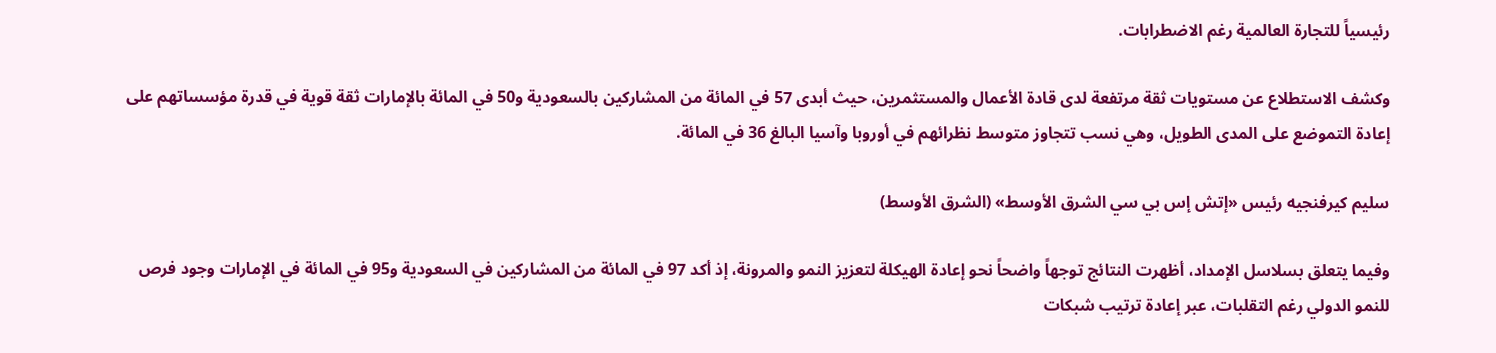رئيسياً للتجارة العالمية رغم الاضطرابات.

وكشف الاستطلاع عن مستويات ثقة مرتفعة لدى قادة الأعمال والمستثمرين، حيث أبدى 57 في المائة من المشاركين بالسعودية و50 في المائة بالإمارات ثقة قوية في قدرة مؤسساتهم على إعادة التموضع على المدى الطويل، وهي نسب تتجاوز متوسط نظرائهم في أوروبا وآسيا البالغ 36 في المائة.

سليم كيرفنجيه رئيس «إتش إس بي سي الشرق الأوسط» (الشرق الأوسط)

وفيما يتعلق بسلاسل الإمداد، أظهرت النتائج توجهاً واضحاً نحو إعادة الهيكلة لتعزيز النمو والمرونة، إذ أكد 97 في المائة من المشاركين في السعودية و95 في المائة في الإمارات وجود فرص للنمو الدولي رغم التقلبات، عبر إعادة ترتيب شبكات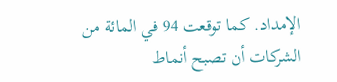الإمداد. كما توقعت 94 في المائة من الشركات أن تصبح أنماط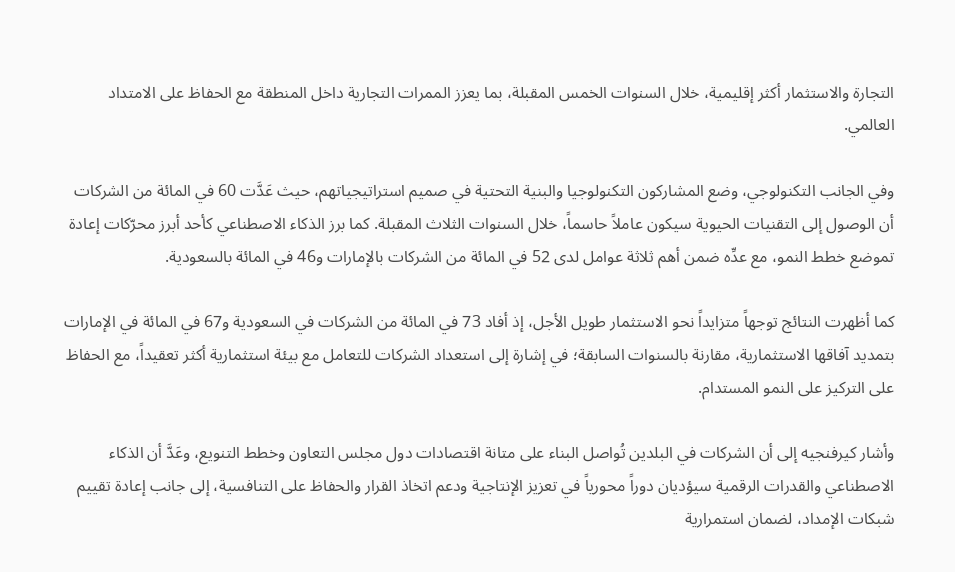التجارة والاستثمار أكثر إقليمية، خلال السنوات الخمس المقبلة، بما يعزز الممرات التجارية داخل المنطقة مع الحفاظ على الامتداد العالمي.

وفي الجانب التكنولوجي، وضع المشاركون التكنولوجيا والبنية التحتية في صميم استراتيجياتهم، حيث عَدَّت 60 في المائة من الشركات أن الوصول إلى التقنيات الحيوية سيكون عاملاً حاسماً، خلال السنوات الثلاث المقبلة. كما برز الذكاء الاصطناعي كأحد أبرز محرّكات إعادة تموضع خطط النمو، مع عدِّه ضمن أهم ثلاثة عوامل لدى 52 في المائة من الشركات بالإمارات و46 في المائة بالسعودية.

كما أظهرت النتائج توجهاً متزايداً نحو الاستثمار طويل الأجل، إذ أفاد 73 في المائة من الشركات في السعودية و67 في المائة في الإمارات بتمديد آفاقها الاستثمارية، مقارنة بالسنوات السابقة؛ في إشارة إلى استعداد الشركات للتعامل مع بيئة استثمارية أكثر تعقيداً، مع الحفاظ على التركيز على النمو المستدام.

وأشار كيرفنجيه إلى أن الشركات في البلدين تُواصل البناء على متانة اقتصادات دول مجلس التعاون وخطط التنويع، وعَدَّ أن الذكاء الاصطناعي والقدرات الرقمية سيؤديان دوراً محورياً في تعزيز الإنتاجية ودعم اتخاذ القرار والحفاظ على التنافسية، إلى جانب إعادة تقييم شبكات الإمداد، لضمان استمرارية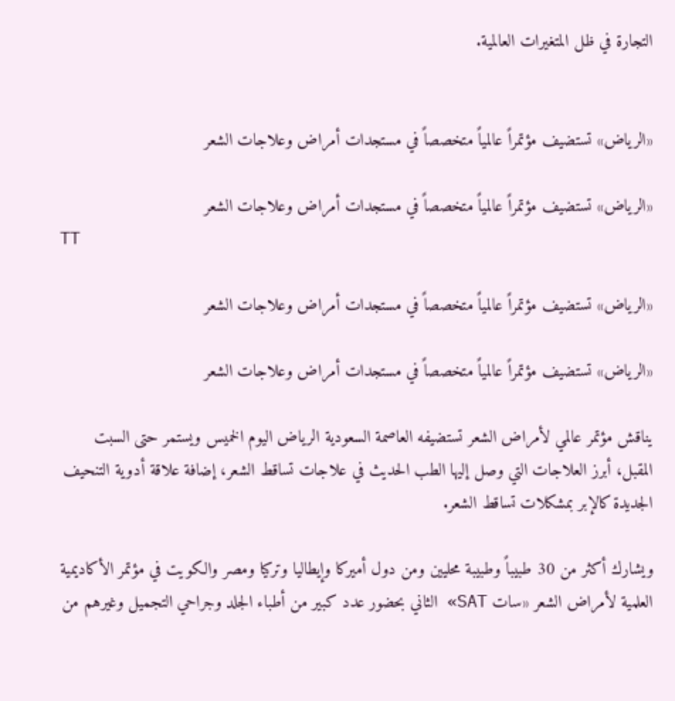التجارة في ظل المتغيرات العالمية.


«الرياض» تستضيف مؤتمراً عالمياً متخصصاً في مستجدات أمراض وعلاجات الشعر

«الرياض» تستضيف مؤتمراً عالمياً متخصصاً في مستجدات أمراض وعلاجات الشعر
TT

«الرياض» تستضيف مؤتمراً عالمياً متخصصاً في مستجدات أمراض وعلاجات الشعر

«الرياض» تستضيف مؤتمراً عالمياً متخصصاً في مستجدات أمراض وعلاجات الشعر

يناقش مؤتمر عالمي لأمراض الشعر تستضيفه العاصمة السعودية الرياض اليوم الخميس ويستمر حتى السبت المقبل، أبرز العلاجات التي وصل إليها الطب الحديث في علاجات تساقط الشعر، إضافة علاقة أدوية التنحيف الجديدة كالإبر بمشكلات تساقط الشعر.

ويشارك أكثر من 30 طبيباً وطبيبة محليين ومن دول أميركا وإيطاليا وتركيا ومصر والكويت في مؤتمر الأكاديمية العلمية لأمراض الشعر «سات SAT» الثاني بحضور عدد كبير من أطباء الجلد وجراحي التجميل وغيرهم من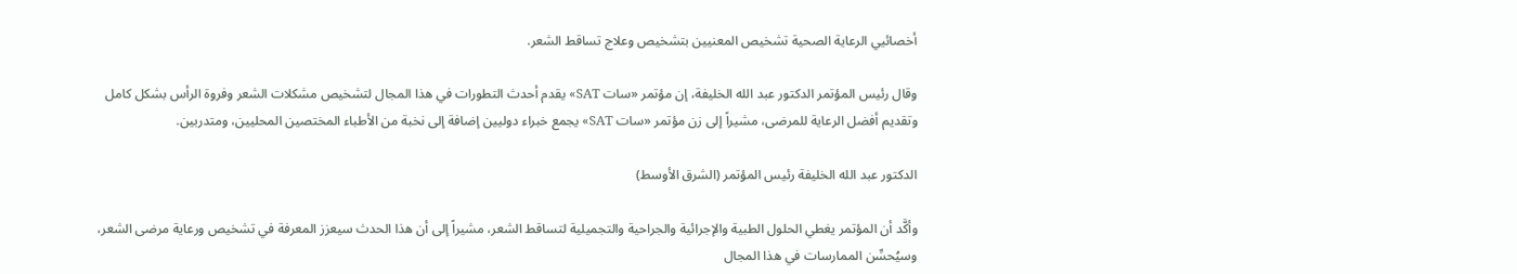أخصائيي الرعاية الصحية تشخيص المعنيين بتشخيص وعلاج تساقط الشعر.

وقال رئيس المؤتمر الدكتور عبد الله الخليفة، إن مؤتمر «سات SAT» يقدم أحدث التطورات في هذا المجال لتشخيص مشكلات الشعر وفروة الرأس بشكل كامل وتقديم أفضل الرعاية للمرضى، مشيراً إلى زن مؤتمر «سات SAT» يجمع خبراء دوليين إضافة إلى نخبة من الأطباء المختصين المحليين، ومتدربين.

الدكتور عبد الله الخليفة رئيس المؤتمر (الشرق الأوسط)

وأكَّد أن المؤتمر يغطي الحلول الطبية والإجرائية والجراحية والتجميلية لتساقط الشعر، مشيراً إلى أن هذا الحدث سيعزز المعرفة في تشخيص ورعاية مرضى الشعر، وسيُحسِّن الممارسات في هذا المجال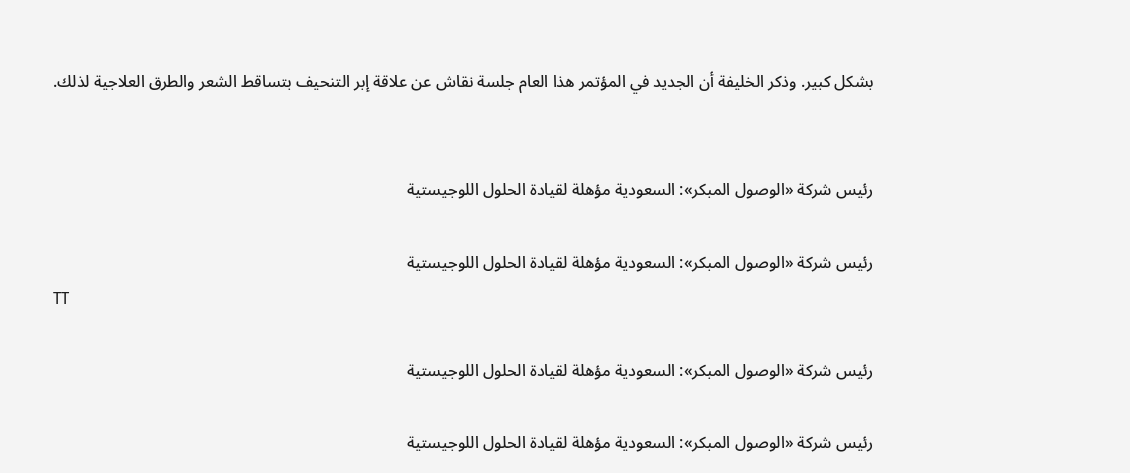بشكل كبير. وذكر الخليفة أن الجديد في المؤتمر هذا العام جلسة نقاش عن علاقة إبر التنحيف بتساقط الشعر والطرق العلاجية لذلك.


رئيس شركة «الوصول المبكر»: السعودية مؤهلة لقيادة الحلول اللوجيستية

رئيس شركة «الوصول المبكر»: السعودية مؤهلة لقيادة الحلول اللوجيستية
TT

رئيس شركة «الوصول المبكر»: السعودية مؤهلة لقيادة الحلول اللوجيستية

رئيس شركة «الوصول المبكر»: السعودية مؤهلة لقيادة الحلول اللوجيستية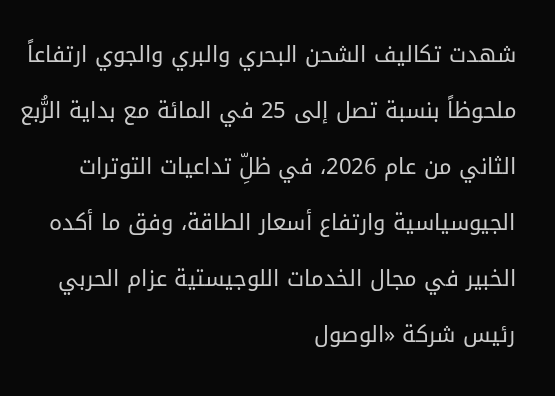شهدت تكاليف الشحن البحري والبري والجوي ارتفاعاً ملحوظاً بنسبة تصل إلى 25 في المائة مع بداية الرُّبع الثاني من عام 2026، في ظلِّ تداعيات التوترات الجيوسياسية وارتفاع أسعار الطاقة، وفق ما أكده الخبير في مجال الخدمات اللوجيستية عزام الحربي رئيس شركة «الوصول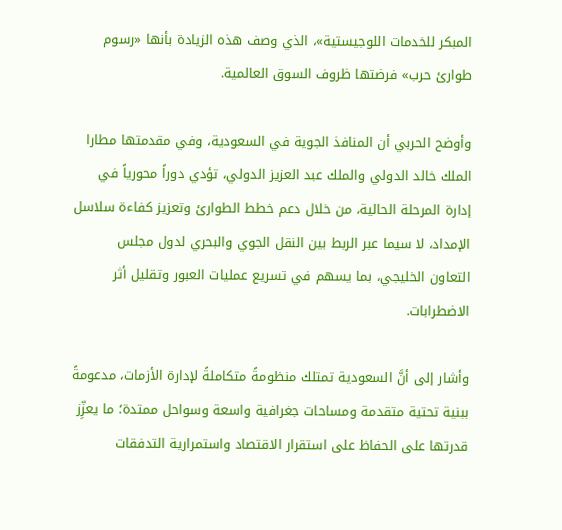المبكر للخدمات اللوجيستية»، الذي وصف هذه الزيادة بأنها «رسوم طوارئ حرب» فرضتها ظروف السوق العالمية.

وأوضح الحربي أن المنافذ الجوية في السعودية، وفي مقدمتها مطارا الملك خالد الدولي والملك عبد العزيز الدولي، تؤدي دوراً محورياً في إدارة المرحلة الحالية، من خلال دعم خطط الطوارئ وتعزيز كفاءة سلاسل الإمداد، لا سيما عبر الربط بين النقل الجوي والبحري لدول مجلس التعاون الخليجي، بما يسهم في تسريع عمليات العبور وتقليل أثر الاضطرابات.

وأشار إلى أنَّ السعودية تمتلك منظومةً متكاملةً لإدارة الأزمات، مدعومةً ببنية تحتية متقدمة ومساحات جغرافية واسعة وسواحل ممتدة؛ ما يعزِّز قدرتها على الحفاظ على استقرار الاقتصاد واستمرارية التدفقات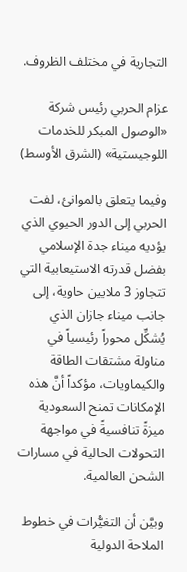التجارية في مختلف الظروف.

عزام الحربي رئيس شركة «الوصول المبكر للخدمات اللوجيستية» (الشرق الأوسط)

وفيما يتعلق بالموانئ، لفت الحربي إلى الدور الحيوي الذي يؤديه ميناء جدة الإسلامي بفضل قدرته الاستيعابية التي تتجاوز 3 ملايين حاوية، إلى جانب ميناء جازان الذي يُشكِّل محوراً رئيسياً في مناولة مشتقات الطاقة والكيماويات، مؤكداً أنَّ هذه الإمكانات تمنح السعودية ميزةً تنافسيةً في مواجهة التحولات الحالية في مسارات الشحن العالمية.

وبيَّن أن التغيُّرات في خطوط الملاحة الدولية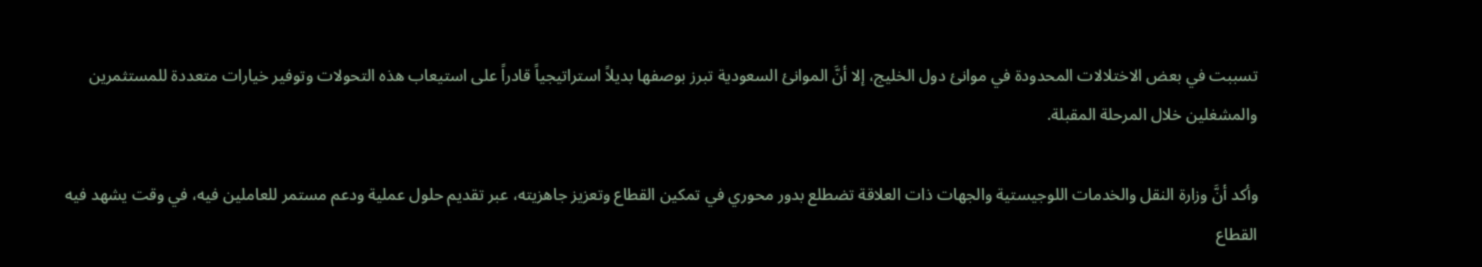تسببت في بعض الاختلالات المحدودة في موانئ دول الخليج، إلا أنَّ الموانئ السعودية تبرز بوصفها بديلاً استراتيجياً قادراً على استيعاب هذه التحولات وتوفير خيارات متعددة للمستثمرين والمشغلين خلال المرحلة المقبلة.

وأكد أنَّ وزارة النقل والخدمات اللوجيستية والجهات ذات العلاقة تضطلع بدور محوري في تمكين القطاع وتعزيز جاهزيته، عبر تقديم حلول عملية ودعم مستمر للعاملين فيه، في وقت يشهد فيه القطاع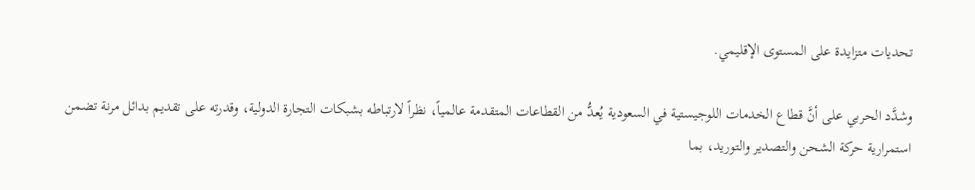تحديات متزايدة على المستوى الإقليمي.

وشدَّد الحربي على أنَّ قطاع الخدمات اللوجيستية في السعودية يُعدُّ من القطاعات المتقدمة عالمياً، نظراً لارتباطه بشبكات التجارة الدولية، وقدرته على تقديم بدائل مرنة تضمن استمرارية حركة الشحن والتصدير والتوريد، بما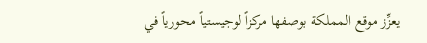يعزِّز موقع المملكة بوصفها مركزاً لوجيستياً محورياً في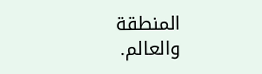المنطقة والعالم.